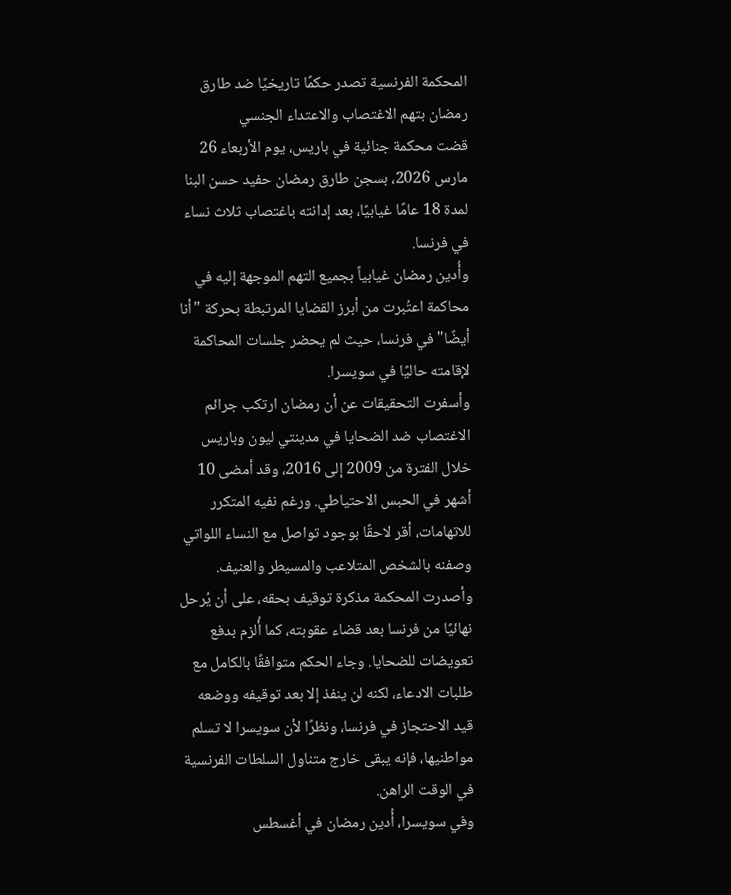المحكمة الفرنسية تصدر حكمًا تاريخيًا ضد طارق رمضان بتهم الاغتصاب والاعتداء الجنسي
قضت محكمة جنائية في باريس، يوم الأربعاء 26 مارس 2026، بسجن طارق رمضان حفيد حسن البنا لمدة 18 عامًا غيابيًا، بعد إدانته باغتصاب ثلاث نساء في فرنسا.
وأُدين رمضان غيابياً بجميع التهم الموجهة إليه في محاكمة اعتُبرت من أبرز القضايا المرتبطة بحركة "أنا أيضًا" في فرنسا، حيث لم يحضر جلسات المحاكمة لإقامته حاليًا في سويسرا.
وأسفرت التحقيقات عن أن رمضان ارتكب جرائم الاغتصاب ضد الضحايا في مدينتي ليون وباريس خلال الفترة من 2009 إلى 2016، وقد أمضى 10 أشهر في الحبس الاحتياطي. ورغم نفيه المتكرر للاتهامات، أقر لاحقًا بوجود تواصل مع النساء اللواتي وصفنه بالشخص المتلاعب والمسيطر والعنيف.
وأصدرت المحكمة مذكرة توقيف بحقه، على أن يُرحل نهائيًا من فرنسا بعد قضاء عقوبته، كما أُلزم بدفع تعويضات للضحايا. وجاء الحكم متوافقًا بالكامل مع طلبات الادعاء، لكنه لن ينفذ إلا بعد توقيفه ووضعه قيد الاحتجاز في فرنسا، ونظرًا لأن سويسرا لا تسلم مواطنيها، فإنه يبقى خارج متناول السلطات الفرنسية في الوقت الراهن.
وفي سويسرا، أُدين رمضان في أغسطس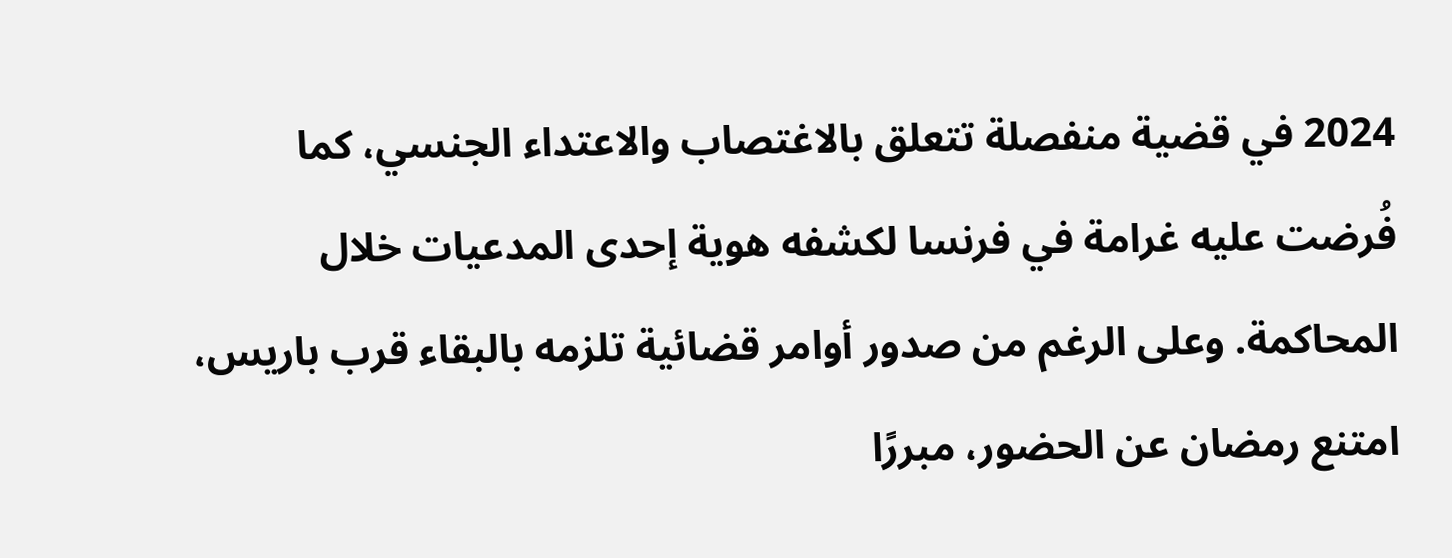2024 في قضية منفصلة تتعلق بالاغتصاب والاعتداء الجنسي، كما فُرضت عليه غرامة في فرنسا لكشفه هوية إحدى المدعيات خلال المحاكمة. وعلى الرغم من صدور أوامر قضائية تلزمه بالبقاء قرب باريس، امتنع رمضان عن الحضور، مبررًا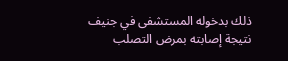ذلك بدخوله المستشفى في جنيف نتيجة إصابته بمرض التصلب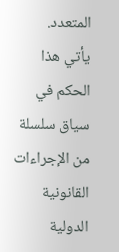المتعدد.
يأتي هذا الحكم في سياق سلسلة من الإجراءات القانونية الدولية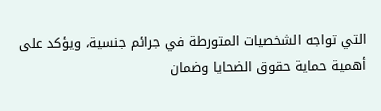التي تواجه الشخصيات المتورطة في جرائم جنسية، ويؤكد على أهمية حماية حقوق الضحايا وضمان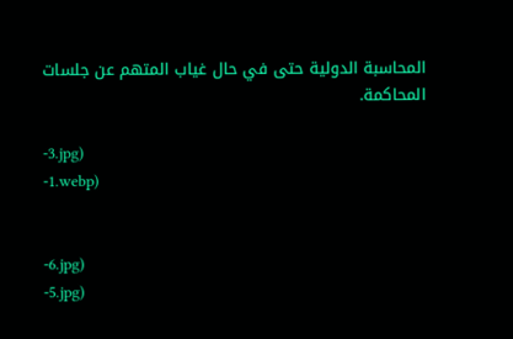المحاسبة الدولية حتى في حال غياب المتهم عن جلسات المحاكمة.

-3.jpg)
-1.webp)


-6.jpg)
-5.jpg)